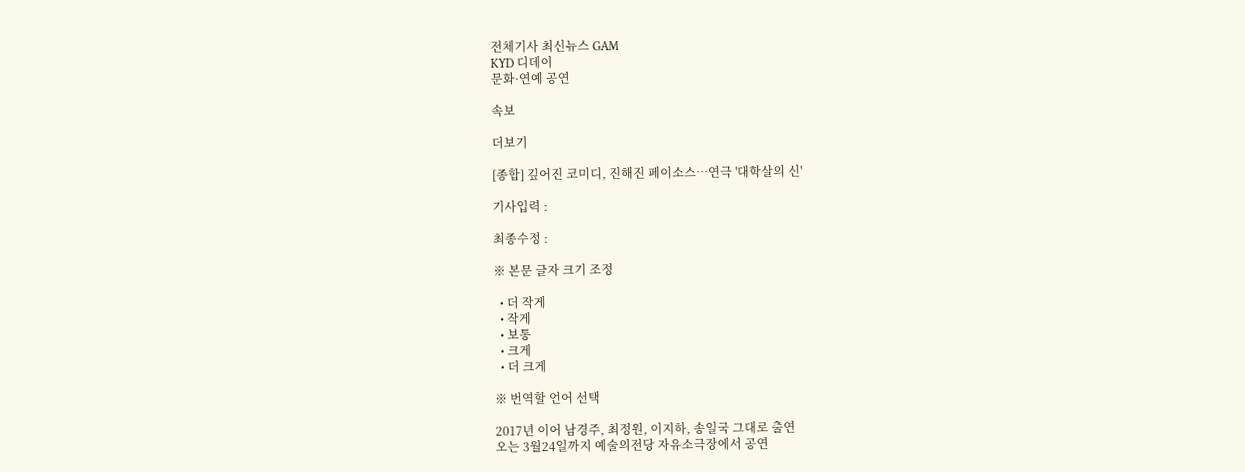전체기사 최신뉴스 GAM
KYD 디데이
문화·연예 공연

속보

더보기

[종합] 깊어진 코미디, 진해진 페이소스…연극 '대학살의 신'

기사입력 :

최종수정 :

※ 본문 글자 크기 조정

  • 더 작게
  • 작게
  • 보통
  • 크게
  • 더 크게

※ 번역할 언어 선택

2017년 이어 남경주, 최정원, 이지하, 송일국 그대로 출연
오는 3월24일까지 예술의전당 자유소극장에서 공연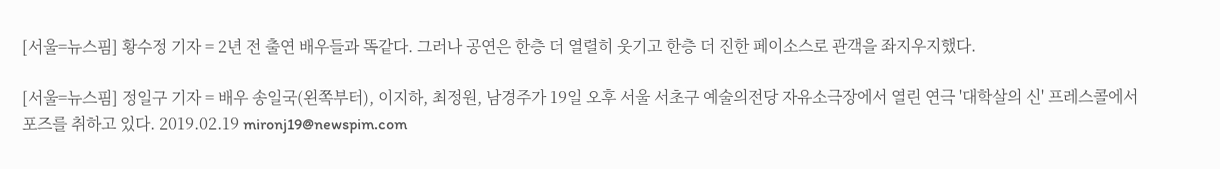[서울=뉴스핌] 황수정 기자 = 2년 전 출연 배우들과 똑같다. 그러나 공연은 한층 더 열렬히 웃기고 한층 더 진한 페이소스로 관객을 좌지우지했다.

[서울=뉴스핌] 정일구 기자 = 배우 송일국(왼쪽부터), 이지하, 최정원, 남경주가 19일 오후 서울 서초구 예술의전당 자유소극장에서 열린 연극 '대학살의 신' 프레스콜에서 포즈를 취하고 있다. 2019.02.19 mironj19@newspim.com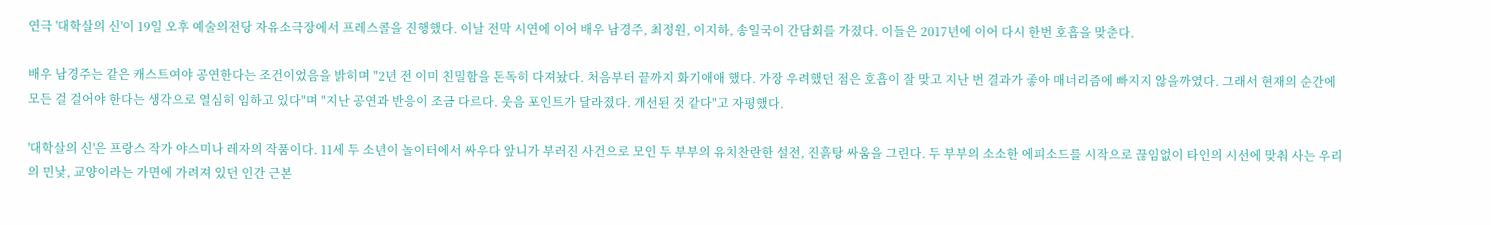연극 '대학살의 신'이 19일 오후 예술의전당 자유소극장에서 프레스콜을 진행했다. 이날 전막 시연에 이어 배우 남경주, 최정원, 이지하, 송일국이 간담회를 가졌다. 이들은 2017년에 이어 다시 한번 호흡을 맞춘다.

배우 남경주는 같은 캐스트여야 공연한다는 조건이었음을 밝히며 "2년 전 이미 친밀함을 돈독히 다져놨다. 처음부터 끝까지 화기애애 했다. 가장 우려했던 점은 호흡이 잘 맞고 지난 번 결과가 좋아 매너리즘에 빠지지 않을까였다. 그래서 현재의 순간에 모든 걸 걸어야 한다는 생각으로 열심히 임하고 있다"며 "지난 공연과 반응이 조금 다르다. 웃음 포인트가 달라졌다. 개선된 것 같다"고 자평했다.

'대학살의 신'은 프랑스 작가 야스미나 레자의 작품이다. 11세 두 소년이 놀이터에서 싸우다 앞니가 부러진 사건으로 모인 두 부부의 유치찬란한 설전, 진흙탕 싸움을 그린다. 두 부부의 소소한 에피소드를 시작으로 끊임없이 타인의 시선에 맞춰 사는 우리의 민낯, 교양이라는 가면에 가려져 있던 인간 근본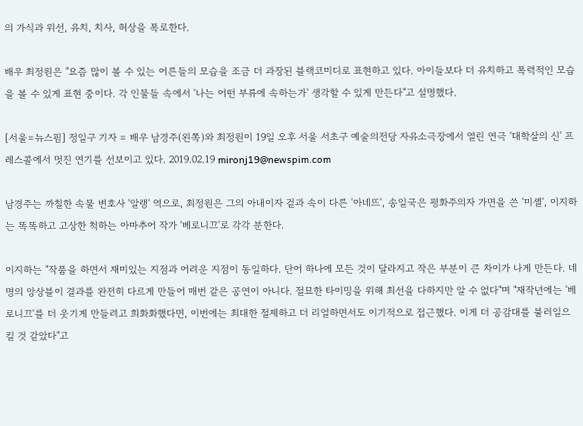의 가식과 위선, 유치, 치사, 허상을 폭로한다.

배우 최정원은 "요즘 많이 볼 수 있는 어른들의 모습을 조금 더 과장된 블랙코미디로 표현하고 있다. 아이들보다 더 유치하고 폭력적인 모습을 볼 수 있게 표현 중이다. 각 인물들 속에서 '나는 어떤 부류에 속하는가' 생각할 수 있게 만든다"고 설명했다.

[서울=뉴스핌] 정일구 기자 = 배우 남경주(왼쪽)와 최정원이 19일 오후 서울 서초구 예술의전당 자유소극장에서 열린 연극 '대학살의 신' 프레스콜에서 멋진 연기를 선보이고 있다. 2019.02.19 mironj19@newspim.com

남경주는 까칠한 속물 변호사 '알랭' 역으로, 최정원은 그의 아내이자 겉과 속이 다른 '아네뜨', 송일국은 평화주의자 가면을 쓴 '미셸', 이지하는 똑똑하고 고상한 척하는 아마추어 작가 '베로니끄'로 각각 분한다.

이지하는 "작품을 하면서 재미있는 지점과 어려운 지점이 동일하다. 단어 하나에 모든 것이 달라지고 작은 부분이 큰 차이가 나게 만든다. 네 명의 앙상블이 결과를 완전히 다르게 만들어 매번 같은 공연이 아니다. 절묘한 타이밍을 위해 최선을 다하지만 알 수 없다"며 "재작년에는 '베로니끄'를 더 웃기게 만들려고 희화화했다면, 이번에는 최대한 절제하고 더 리얼하면서도 이기적으로 접근했다. 이게 더 공감대를 불러일으킬 것 같았다"고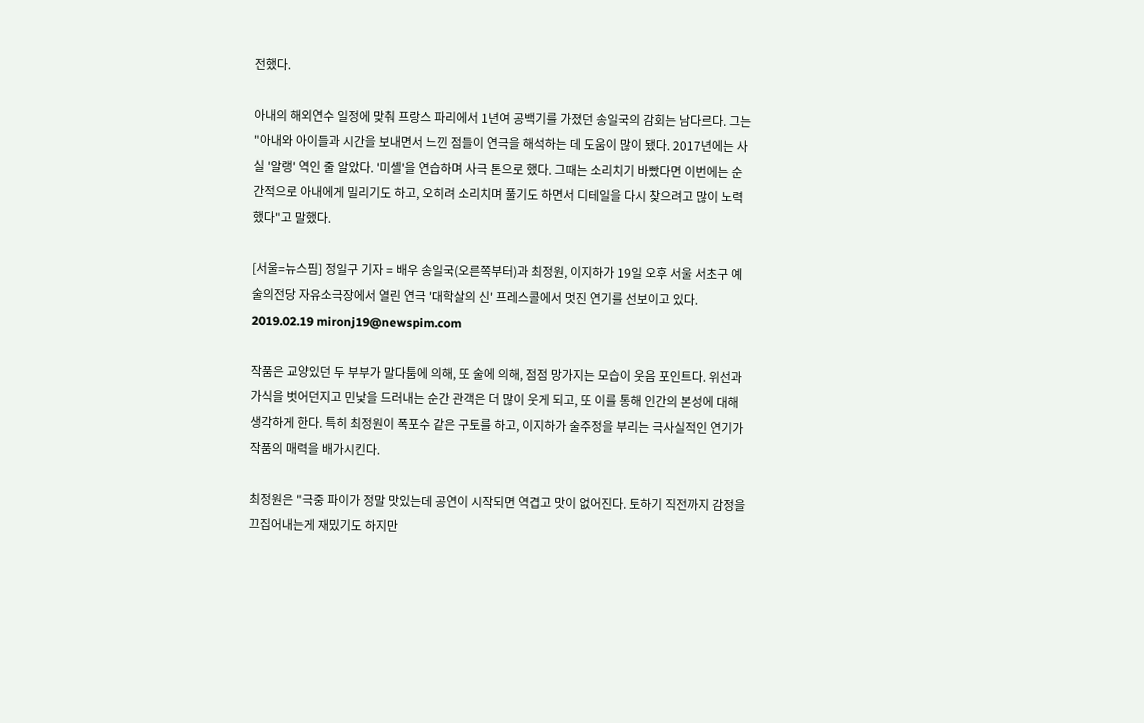전했다.

아내의 해외연수 일정에 맞춰 프랑스 파리에서 1년여 공백기를 가졌던 송일국의 감회는 남다르다. 그는 "아내와 아이들과 시간을 보내면서 느낀 점들이 연극을 해석하는 데 도움이 많이 됐다. 2017년에는 사실 '알랭' 역인 줄 알았다. '미셸'을 연습하며 사극 톤으로 했다. 그때는 소리치기 바빴다면 이번에는 순간적으로 아내에게 밀리기도 하고, 오히려 소리치며 풀기도 하면서 디테일을 다시 찾으려고 많이 노력했다"고 말했다.

[서울=뉴스핌] 정일구 기자 = 배우 송일국(오른쪽부터)과 최정원, 이지하가 19일 오후 서울 서초구 예술의전당 자유소극장에서 열린 연극 '대학살의 신' 프레스콜에서 멋진 연기를 선보이고 있다. 2019.02.19 mironj19@newspim.com

작품은 교양있던 두 부부가 말다툼에 의해, 또 술에 의해, 점점 망가지는 모습이 웃음 포인트다. 위선과 가식을 벗어던지고 민낯을 드러내는 순간 관객은 더 많이 웃게 되고, 또 이를 통해 인간의 본성에 대해 생각하게 한다. 특히 최정원이 폭포수 같은 구토를 하고, 이지하가 술주정을 부리는 극사실적인 연기가 작품의 매력을 배가시킨다.

최정원은 "극중 파이가 정말 맛있는데 공연이 시작되면 역겹고 맛이 없어진다. 토하기 직전까지 감정을 끄집어내는게 재밌기도 하지만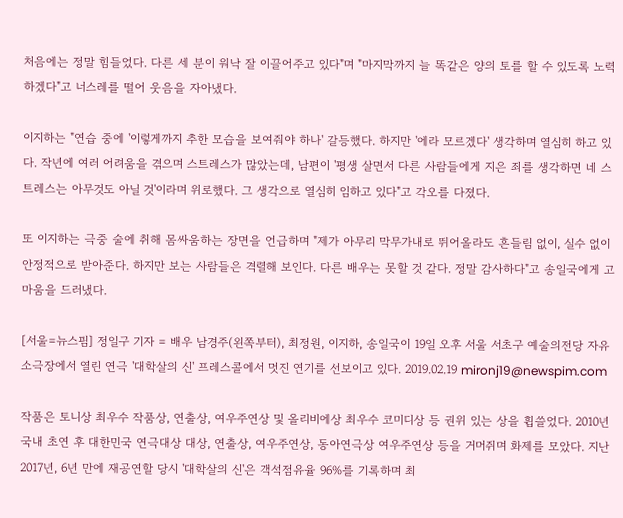처음에는 정말 힘들었다. 다른 세 분이 워낙 잘 이끌어주고 있다"며 "마지막까지 늘 똑같은 양의 토를 할 수 있도록 노력하겠다"고 너스레를 떨어 웃음을 자아냈다.

이지하는 "연습 중에 '이렇게까지 추한 모습을 보여줘야 하나' 갈등했다. 하지만 '에라 모르겠다' 생각하며 열심히 하고 있다. 작년에 여러 어려움을 겪으며 스트레스가 많았는데, 남편이 '평생 살면서 다른 사람들에게 지은 죄를 생각하면 네 스트레스는 아무것도 아닐 것'이라며 위로했다. 그 생각으로 열심히 임하고 있다"고 각오를 다졌다.

또 이지하는 극중 술에 취해 몸싸움하는 장면을 언급하며 "제가 아무리 막무가내로 뛰어올라도 흔들림 없이, 실수 없이 안정적으로 받아준다. 하지만 보는 사람들은 격렬해 보인다. 다른 배우는 못할 것 같다. 정말 감사하다"고 송일국에게 고마움을 드러냈다.

[서울=뉴스핌] 정일구 기자 = 배우 남경주(왼쪽부터), 최정원, 이지하, 송일국이 19일 오후 서울 서초구 예술의전당 자유소극장에서 열린 연극 '대학살의 신' 프레스콜에서 멋진 연기를 선보이고 있다. 2019.02.19 mironj19@newspim.com

작품은 토니상 최우수 작품상, 연출상, 여우주연상 및 올리비에상 최우수 코미디상 등 권위 있는 상을 휩쓸었다. 2010년 국내 초연 후 대한민국 연극대상 대상, 연출상, 여우주연상, 동아연극상 여우주연상 등을 거머쥐며 화제를 모았다. 지난 2017년, 6년 만에 재공연할 당시 '대학살의 신'은 객석점유율 96%를 기록하며 최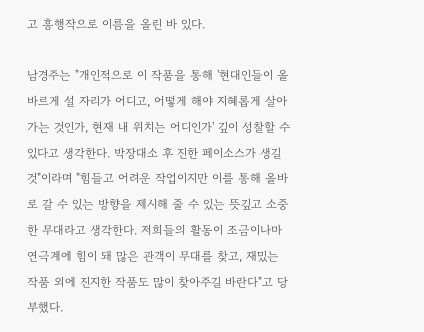고 흥행작으로 이름을 올린 바 있다.

남경주는 "개인적으로 이 작품을 통해 '현대인들이 올바르게 설 자리가 어디고, 어떻게 해야 지혜롭게 살아가는 것인가, 현재 내 위치는 어디인가' 깊이 성찰할 수 있다고 생각한다. 박장대소 후 진한 페이소스가 생길 것"이라며 "힘들고 어려운 작업이지만 이를 통해 올바로 갈 수 있는 방향을 제시해 줄 수 있는 뜻깊고 소중한 무대라고 생각한다. 저희들의 활동이 조금이나마 연극계에 힘이 돼 많은 관객이 무대를 찾고, 재밌는 작품 외에 진지한 작품도 많이 찾아주길 바란다"고 당부했다.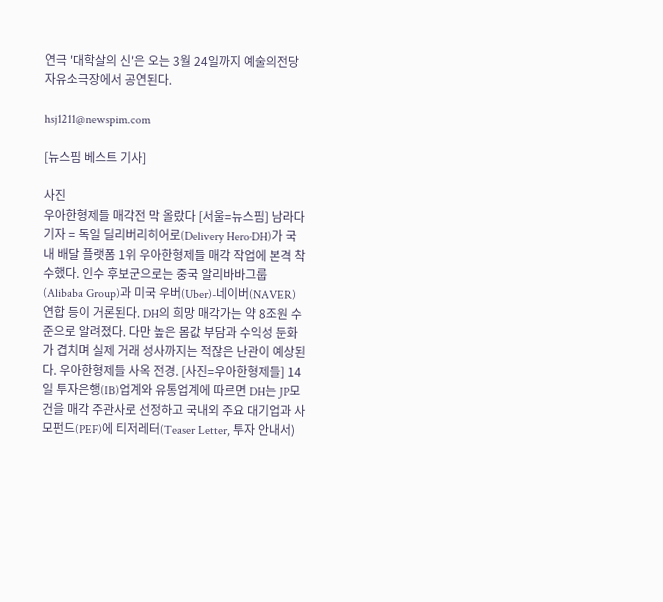연극 '대학살의 신'은 오는 3월 24일까지 예술의전당 자유소극장에서 공연된다.

hsj1211@newspim.com

[뉴스핌 베스트 기사]

사진
우아한형제들 매각전 막 올랐다 [서울=뉴스핌] 남라다 기자 = 독일 딜리버리히어로(Delivery Hero·DH)가 국내 배달 플랫폼 1위 우아한형제들 매각 작업에 본격 착수했다. 인수 후보군으로는 중국 알리바바그룹(Alibaba Group)과 미국 우버(Uber)-네이버(NAVER) 연합 등이 거론된다. DH의 희망 매각가는 약 8조원 수준으로 알려졌다. 다만 높은 몸값 부담과 수익성 둔화가 겹치며 실제 거래 성사까지는 적잖은 난관이 예상된다. 우아한형제들 사옥 전경. [사진=우아한형제들] 14일 투자은행(IB)업계와 유통업계에 따르면 DH는 JP모건을 매각 주관사로 선정하고 국내외 주요 대기업과 사모펀드(PEF)에 티저레터(Teaser Letter, 투자 안내서)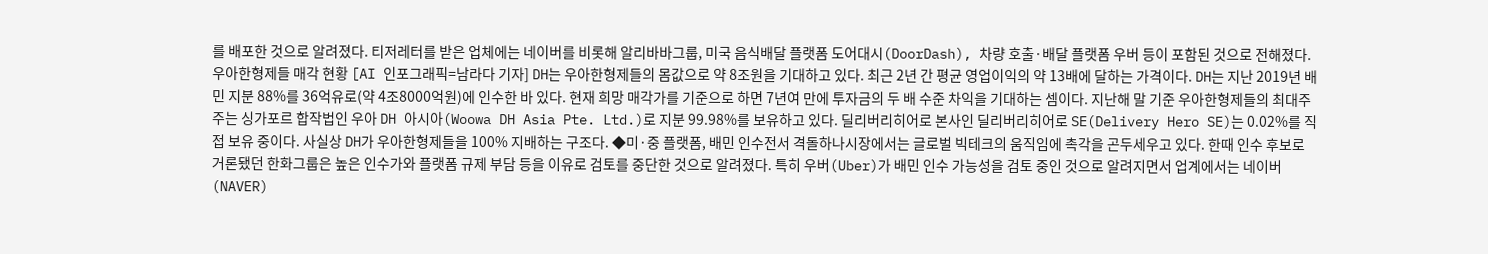를 배포한 것으로 알려졌다. 티저레터를 받은 업체에는 네이버를 비롯해 알리바바그룹, 미국 음식배달 플랫폼 도어대시(DoorDash), 차량 호출·배달 플랫폼 우버 등이 포함된 것으로 전해졌다. 우아한형제들 매각 현황 [AI 인포그래픽=남라다 기자] DH는 우아한형제들의 몸값으로 약 8조원을 기대하고 있다. 최근 2년 간 평균 영업이익의 약 13배에 달하는 가격이다. DH는 지난 2019년 배민 지분 88%를 36억유로(약 4조8000억원)에 인수한 바 있다. 현재 희망 매각가를 기준으로 하면 7년여 만에 투자금의 두 배 수준 차익을 기대하는 셈이다. 지난해 말 기준 우아한형제들의 최대주주는 싱가포르 합작법인 우아 DH 아시아(Woowa DH Asia Pte. Ltd.)로 지분 99.98%를 보유하고 있다. 딜리버리히어로 본사인 딜리버리히어로 SE(Delivery Hero SE)는 0.02%를 직접 보유 중이다. 사실상 DH가 우아한형제들을 100% 지배하는 구조다. ◆미·중 플랫폼, 배민 인수전서 격돌하나시장에서는 글로벌 빅테크의 움직임에 촉각을 곤두세우고 있다. 한때 인수 후보로 거론됐던 한화그룹은 높은 인수가와 플랫폼 규제 부담 등을 이유로 검토를 중단한 것으로 알려졌다. 특히 우버(Uber)가 배민 인수 가능성을 검토 중인 것으로 알려지면서 업계에서는 네이버(NAVER)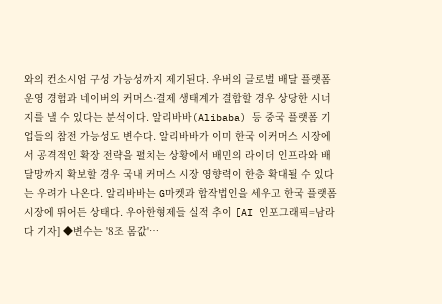와의 컨소시엄 구성 가능성까지 제기된다. 우버의 글로벌 배달 플랫폼 운영 경험과 네이버의 커머스·결제 생태계가 결합할 경우 상당한 시너지를 낼 수 있다는 분석이다. 알리바바(Alibaba) 등 중국 플랫폼 기업들의 참전 가능성도 변수다. 알리바바가 이미 한국 이커머스 시장에서 공격적인 확장 전략을 펼치는 상황에서 배민의 라이더 인프라와 배달망까지 확보할 경우 국내 커머스 시장 영향력이 한층 확대될 수 있다는 우려가 나온다. 알리바바는 G마켓과 합작법인을 세우고 한국 플랫폼 시장에 뛰어든 상태다. 우아한형제들 실적 추이 [AI 인포그래픽=남라다 기자] ◆변수는 '8조 몸값'…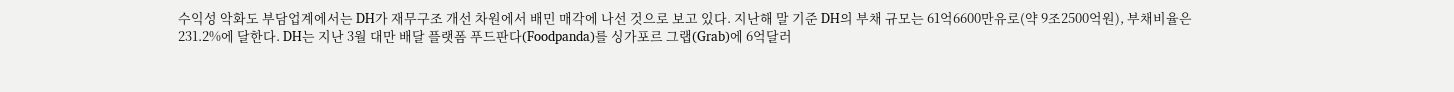수익성 악화도 부담업계에서는 DH가 재무구조 개선 차원에서 배민 매각에 나선 것으로 보고 있다. 지난해 말 기준 DH의 부채 규모는 61억6600만유로(약 9조2500억원), 부채비율은 231.2%에 달한다. DH는 지난 3월 대만 배달 플랫폼 푸드판다(Foodpanda)를 싱가포르 그랩(Grab)에 6억달러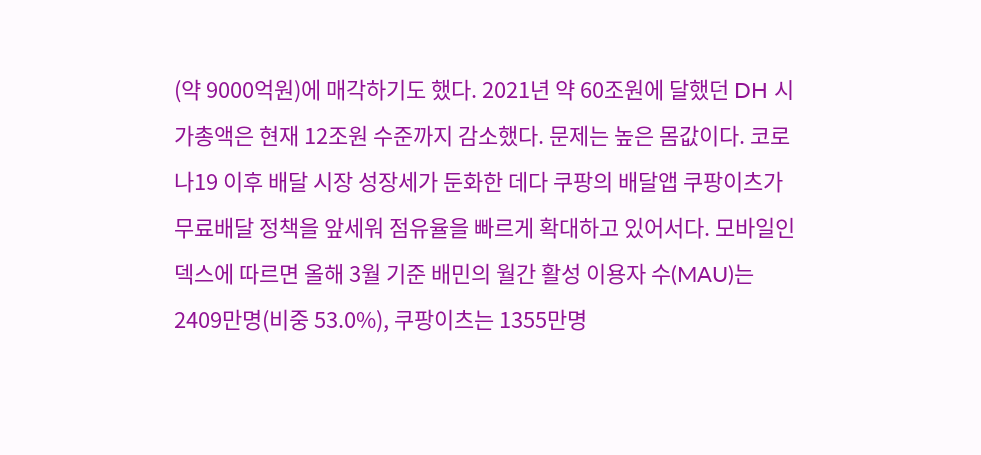(약 9000억원)에 매각하기도 했다. 2021년 약 60조원에 달했던 DH 시가총액은 현재 12조원 수준까지 감소했다. 문제는 높은 몸값이다. 코로나19 이후 배달 시장 성장세가 둔화한 데다 쿠팡의 배달앱 쿠팡이츠가 무료배달 정책을 앞세워 점유율을 빠르게 확대하고 있어서다. 모바일인덱스에 따르면 올해 3월 기준 배민의 월간 활성 이용자 수(MAU)는 2409만명(비중 53.0%), 쿠팡이츠는 1355만명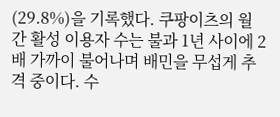(29.8%)을 기록했다. 쿠팡이츠의 월간 활성 이용자 수는 불과 1년 사이에 2배 가까이 불어나며 배민을 무섭게 추격 중이다. 수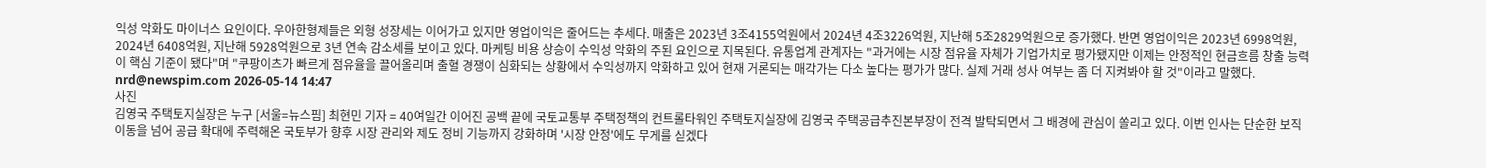익성 악화도 마이너스 요인이다. 우아한형제들은 외형 성장세는 이어가고 있지만 영업이익은 줄어드는 추세다. 매출은 2023년 3조4155억원에서 2024년 4조3226억원, 지난해 5조2829억원으로 증가했다. 반면 영업이익은 2023년 6998억원, 2024년 6408억원, 지난해 5928억원으로 3년 연속 감소세를 보이고 있다. 마케팅 비용 상승이 수익성 악화의 주된 요인으로 지목된다. 유통업계 관계자는 "과거에는 시장 점유율 자체가 기업가치로 평가됐지만 이제는 안정적인 현금흐름 창출 능력이 핵심 기준이 됐다"며 "쿠팡이츠가 빠르게 점유율을 끌어올리며 출혈 경쟁이 심화되는 상황에서 수익성까지 악화하고 있어 현재 거론되는 매각가는 다소 높다는 평가가 많다. 실제 거래 성사 여부는 좀 더 지켜봐야 할 것"이라고 말했다. nrd@newspim.com 2026-05-14 14:47
사진
김영국 주택토지실장은 누구 [서울=뉴스핌] 최현민 기자 = 40여일간 이어진 공백 끝에 국토교통부 주택정책의 컨트롤타워인 주택토지실장에 김영국 주택공급추진본부장이 전격 발탁되면서 그 배경에 관심이 쏠리고 있다. 이번 인사는 단순한 보직 이동을 넘어 공급 확대에 주력해온 국토부가 향후 시장 관리와 제도 정비 기능까지 강화하며 '시장 안정'에도 무게를 싣겠다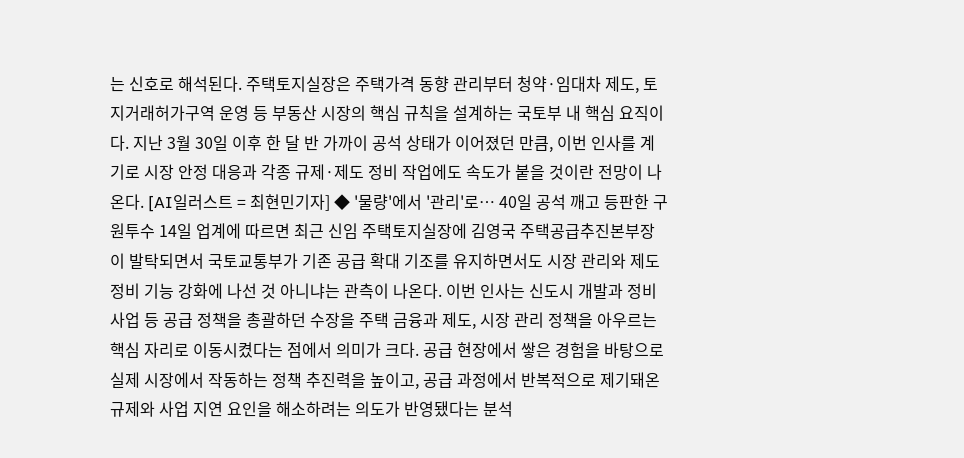는 신호로 해석된다. 주택토지실장은 주택가격 동향 관리부터 청약·임대차 제도, 토지거래허가구역 운영 등 부동산 시장의 핵심 규칙을 설계하는 국토부 내 핵심 요직이다. 지난 3월 30일 이후 한 달 반 가까이 공석 상태가 이어졌던 만큼, 이번 인사를 계기로 시장 안정 대응과 각종 규제·제도 정비 작업에도 속도가 붙을 것이란 전망이 나온다. [AI일러스트 = 최현민기자] ◆ '물량'에서 '관리'로… 40일 공석 깨고 등판한 구원투수 14일 업계에 따르면 최근 신임 주택토지실장에 김영국 주택공급추진본부장이 발탁되면서 국토교통부가 기존 공급 확대 기조를 유지하면서도 시장 관리와 제도 정비 기능 강화에 나선 것 아니냐는 관측이 나온다. 이번 인사는 신도시 개발과 정비사업 등 공급 정책을 총괄하던 수장을 주택 금융과 제도, 시장 관리 정책을 아우르는 핵심 자리로 이동시켰다는 점에서 의미가 크다. 공급 현장에서 쌓은 경험을 바탕으로 실제 시장에서 작동하는 정책 추진력을 높이고, 공급 과정에서 반복적으로 제기돼온 규제와 사업 지연 요인을 해소하려는 의도가 반영됐다는 분석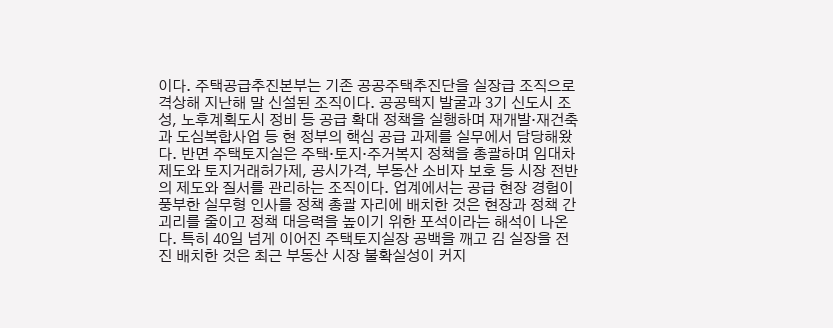이다. 주택공급추진본부는 기존 공공주택추진단을 실장급 조직으로 격상해 지난해 말 신설된 조직이다. 공공택지 발굴과 3기 신도시 조성, 노후계획도시 정비 등 공급 확대 정책을 실행하며 재개발·재건축과 도심복합사업 등 현 정부의 핵심 공급 과제를 실무에서 담당해왔다. 반면 주택토지실은 주택·토지·주거복지 정책을 총괄하며 임대차 제도와 토지거래허가제, 공시가격, 부동산 소비자 보호 등 시장 전반의 제도와 질서를 관리하는 조직이다. 업계에서는 공급 현장 경험이 풍부한 실무형 인사를 정책 총괄 자리에 배치한 것은 현장과 정책 간 괴리를 줄이고 정책 대응력을 높이기 위한 포석이라는 해석이 나온다. 특히 40일 넘게 이어진 주택토지실장 공백을 깨고 김 실장을 전진 배치한 것은 최근 부동산 시장 불확실성이 커지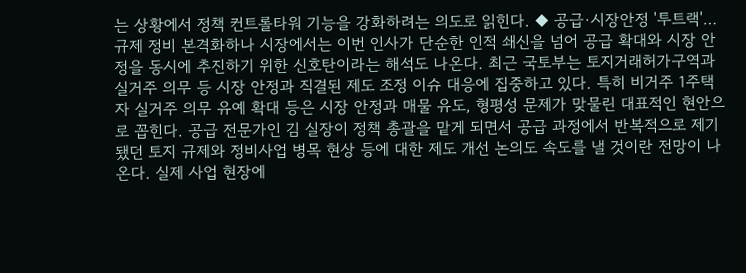는 상황에서 정책 컨트롤타워 기능을 강화하려는 의도로 읽힌다. ◆ 공급·시장안정 '투트랙'…규제 정비 본격화하나 시장에서는 이번 인사가 단순한 인적 쇄신을 넘어 공급 확대와 시장 안정을 동시에 추진하기 위한 신호탄이라는 해석도 나온다. 최근 국토부는 토지거래허가구역과 실거주 의무 등 시장 안정과 직결된 제도 조정 이슈 대응에 집중하고 있다. 특히 비거주 1주택자 실거주 의무 유예 확대 등은 시장 안정과 매물 유도, 형평성 문제가 맞물린 대표적인 현안으로 꼽힌다. 공급 전문가인 김 실장이 정책 총괄을 맡게 되면서 공급 과정에서 반복적으로 제기됐던 토지 규제와 정비사업 병목 현상 등에 대한 제도 개선 논의도 속도를 낼 것이란 전망이 나온다. 실제 사업 현장에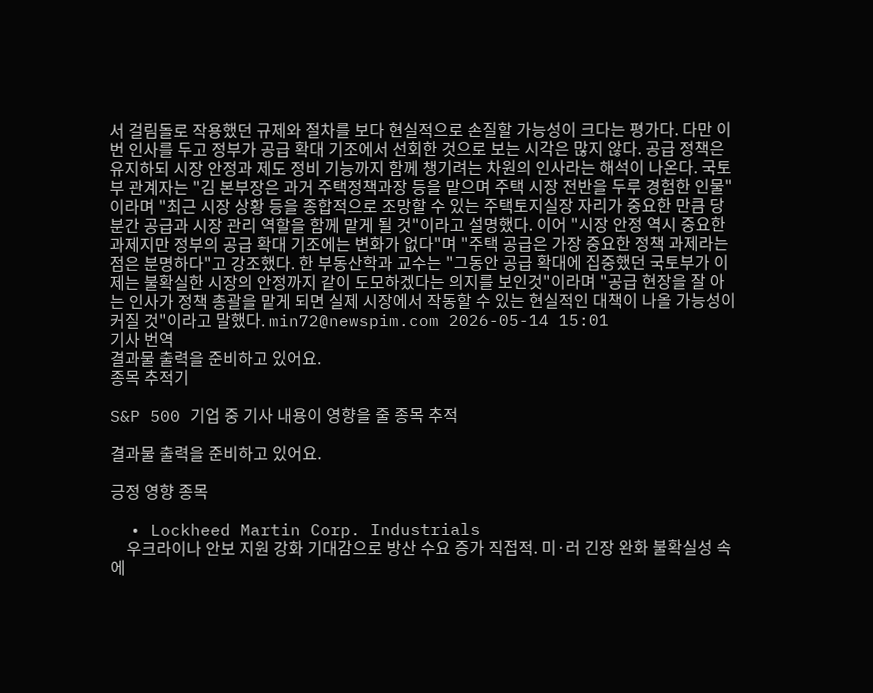서 걸림돌로 작용했던 규제와 절차를 보다 현실적으로 손질할 가능성이 크다는 평가다. 다만 이번 인사를 두고 정부가 공급 확대 기조에서 선회한 것으로 보는 시각은 많지 않다. 공급 정책은 유지하되 시장 안정과 제도 정비 기능까지 함께 챙기려는 차원의 인사라는 해석이 나온다. 국토부 관계자는 "김 본부장은 과거 주택정책과장 등을 맡으며 주택 시장 전반을 두루 경험한 인물"이라며 "최근 시장 상황 등을 종합적으로 조망할 수 있는 주택토지실장 자리가 중요한 만큼 당분간 공급과 시장 관리 역할을 함께 맡게 될 것"이라고 설명했다. 이어 "시장 안정 역시 중요한 과제지만 정부의 공급 확대 기조에는 변화가 없다"며 "주택 공급은 가장 중요한 정책 과제라는 점은 분명하다"고 강조했다. 한 부동산학과 교수는 "그동안 공급 확대에 집중했던 국토부가 이제는 불확실한 시장의 안정까지 같이 도모하겠다는 의지를 보인것"이라며 "공급 현장을 잘 아는 인사가 정책 총괄을 맡게 되면 실제 시장에서 작동할 수 있는 현실적인 대책이 나올 가능성이 커질 것"이라고 말했다. min72@newspim.com 2026-05-14 15:01
기사 번역
결과물 출력을 준비하고 있어요.
종목 추적기

S&P 500 기업 중 기사 내용이 영향을 줄 종목 추적

결과물 출력을 준비하고 있어요.

긍정 영향 종목

  • Lockheed Martin Corp. Industrials
    우크라이나 안보 지원 강화 기대감으로 방산 수요 증가 직접적. 미·러 긴장 완화 불확실성 속에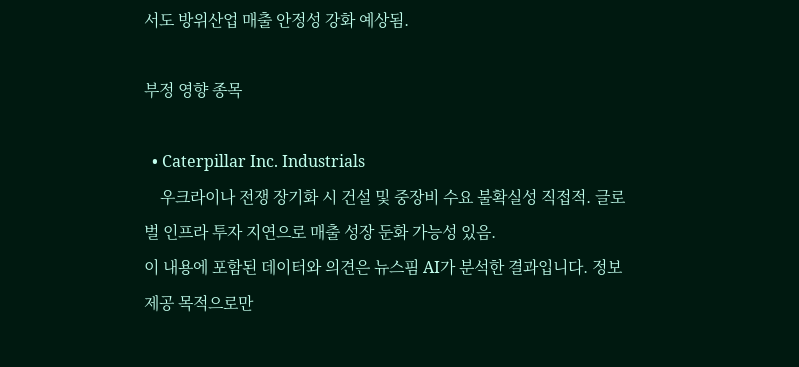서도 방위산업 매출 안정성 강화 예상됨.

부정 영향 종목

  • Caterpillar Inc. Industrials
    우크라이나 전쟁 장기화 시 건설 및 중장비 수요 불확실성 직접적. 글로벌 인프라 투자 지연으로 매출 성장 둔화 가능성 있음.
이 내용에 포함된 데이터와 의견은 뉴스핌 AI가 분석한 결과입니다. 정보 제공 목적으로만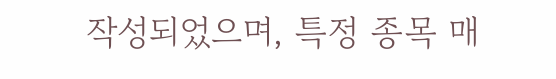작성되었으며, 특정 종목 매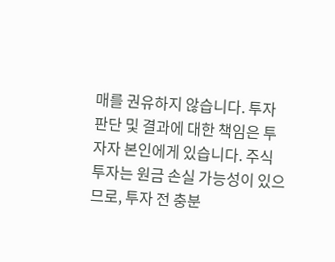매를 권유하지 않습니다. 투자 판단 및 결과에 대한 책임은 투자자 본인에게 있습니다. 주식 투자는 원금 손실 가능성이 있으므로, 투자 전 충분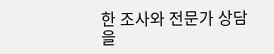한 조사와 전문가 상담을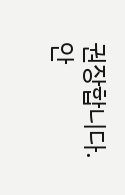권장합니다.
안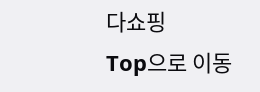다쇼핑
Top으로 이동